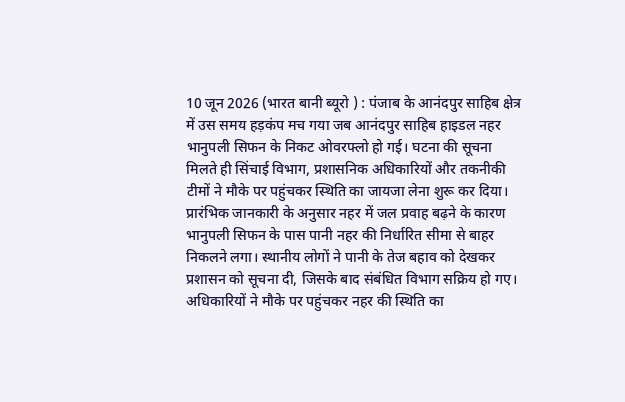10 जून 2026 (भारत बानी ब्यूरो ) : पंजाब के आनंदपुर साहिब क्षेत्र में उस समय हड़कंप मच गया जब आनंदपुर साहिब हाइडल नहर भानुपली सिफन के निकट ओवरफ्लो हो गई। घटना की सूचना मिलते ही सिंचाई विभाग, प्रशासनिक अधिकारियों और तकनीकी टीमों ने मौके पर पहुंचकर स्थिति का जायजा लेना शुरू कर दिया।
प्रारंभिक जानकारी के अनुसार नहर में जल प्रवाह बढ़ने के कारण भानुपली सिफन के पास पानी नहर की निर्धारित सीमा से बाहर निकलने लगा। स्थानीय लोगों ने पानी के तेज बहाव को देखकर प्रशासन को सूचना दी, जिसके बाद संबंधित विभाग सक्रिय हो गए।
अधिकारियों ने मौके पर पहुंचकर नहर की स्थिति का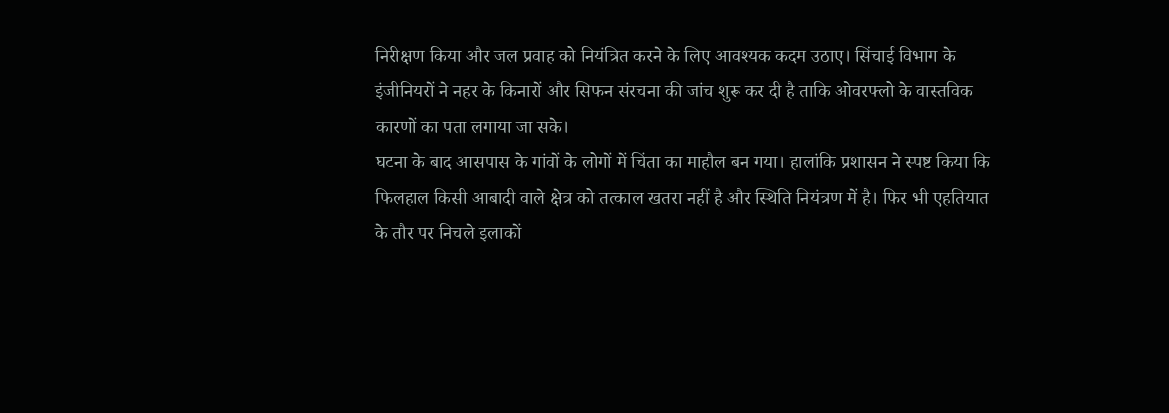निरीक्षण किया और जल प्रवाह को नियंत्रित करने के लिए आवश्यक कदम उठाए। सिंचाई विभाग के इंजीनियरों ने नहर के किनारों और सिफन संरचना की जांच शुरू कर दी है ताकि ओवरफ्लो के वास्तविक कारणों का पता लगाया जा सके।
घटना के बाद आसपास के गांवों के लोगों में चिंता का माहौल बन गया। हालांकि प्रशासन ने स्पष्ट किया कि फिलहाल किसी आबादी वाले क्षेत्र को तत्काल खतरा नहीं है और स्थिति नियंत्रण में है। फिर भी एहतियात के तौर पर निचले इलाकों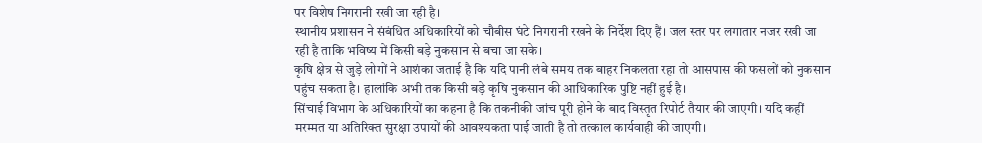पर विशेष निगरानी रखी जा रही है।
स्थानीय प्रशासन ने संबंधित अधिकारियों को चौबीस घंटे निगरानी रखने के निर्देश दिए हैं। जल स्तर पर लगातार नजर रखी जा रही है ताकि भविष्य में किसी बड़े नुकसान से बचा जा सके।
कृषि क्षेत्र से जुड़े लोगों ने आशंका जताई है कि यदि पानी लंबे समय तक बाहर निकलता रहा तो आसपास की फसलों को नुकसान पहुंच सकता है। हालांकि अभी तक किसी बड़े कृषि नुकसान की आधिकारिक पुष्टि नहीं हुई है।
सिंचाई विभाग के अधिकारियों का कहना है कि तकनीकी जांच पूरी होने के बाद विस्तृत रिपोर्ट तैयार की जाएगी। यदि कहीं मरम्मत या अतिरिक्त सुरक्षा उपायों की आवश्यकता पाई जाती है तो तत्काल कार्यवाही की जाएगी।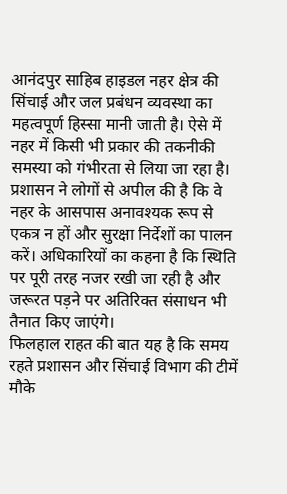आनंदपुर साहिब हाइडल नहर क्षेत्र की सिंचाई और जल प्रबंधन व्यवस्था का महत्वपूर्ण हिस्सा मानी जाती है। ऐसे में नहर में किसी भी प्रकार की तकनीकी समस्या को गंभीरता से लिया जा रहा है।
प्रशासन ने लोगों से अपील की है कि वे नहर के आसपास अनावश्यक रूप से एकत्र न हों और सुरक्षा निर्देशों का पालन करें। अधिकारियों का कहना है कि स्थिति पर पूरी तरह नजर रखी जा रही है और जरूरत पड़ने पर अतिरिक्त संसाधन भी तैनात किए जाएंगे।
फिलहाल राहत की बात यह है कि समय रहते प्रशासन और सिंचाई विभाग की टीमें मौके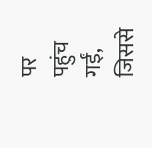पर पहुंच गईं, जिससे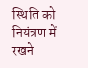स्थिति को नियंत्रण में रखने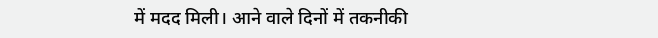में मदद मिली। आने वाले दिनों में तकनीकी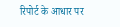रिपोर्ट के आधार पर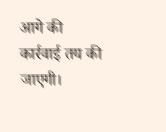आगे की कार्रवाई तय की जाएगी।